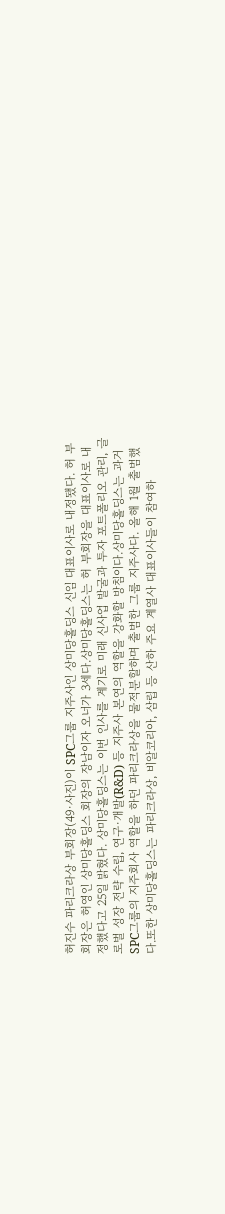허진수 파리크라상 부회장(49·사진)이 SPC그룹 지주사인 상미당홀딩스 신임 대표이사로 내정됐다. 허 부회장은 허영인 상미당홀딩스 회장의 장남이자 오너가 3세다.상미당홀딩스는 허 부회장을 대표이사로 내정했다고 25일 밝혔다. 상미당홀딩스는 이번 인사를 계기로 미래 신사업 발굴과 투자 포트폴리오 관리, 글로벌 성장 전략 수립, 연구·개발(R&D) 등 지주사 본연의 역할을 강화할 방침이다.상미당홀딩스는 과거 SPC그룹의 지주회사 역할을 하던 파리크라상을 물적분할하며 출범한 그룹 지주사다. 올해 1월 출범했다.또한 상미당홀딩스는 파리크라상, 비알코리아, 삼립 등 산하 주요 계열사 대표이사들이 참여하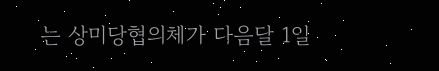는 상미당협의체가 다음달 1일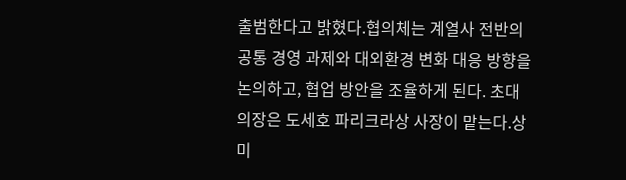출범한다고 밝혔다.협의체는 계열사 전반의 공통 경영 과제와 대외환경 변화 대응 방향을 논의하고, 협업 방안을 조율하게 된다. 초대 의장은 도세호 파리크라상 사장이 맡는다.상미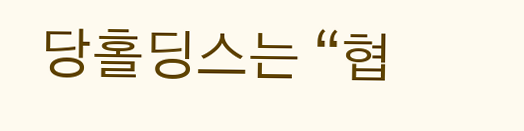당홀딩스는 “협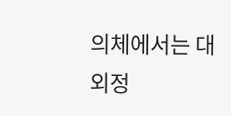의체에서는 대외정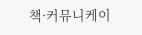책·커뮤니케이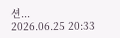션...
2026.06.25 20:33